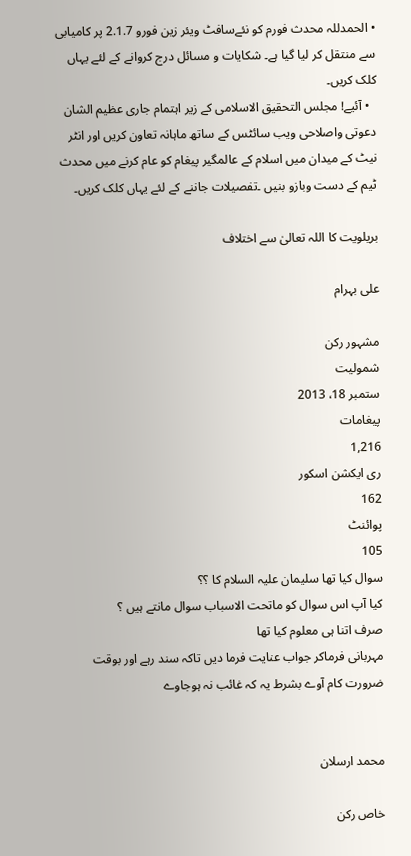• الحمدللہ محدث فورم کو نئےسافٹ ویئر زین فورو 2.1.7 پر کامیابی سے منتقل کر لیا گیا ہے۔ شکایات و مسائل درج کروانے کے لئے یہاں کلک کریں۔
  • آئیے! مجلس التحقیق الاسلامی کے زیر اہتمام جاری عظیم الشان دعوتی واصلاحی ویب سائٹس کے ساتھ ماہانہ تعاون کریں اور انٹر نیٹ کے میدان میں اسلام کے عالمگیر پیغام کو عام کرنے میں محدث ٹیم کے دست وبازو بنیں ۔تفصیلات جاننے کے لئے یہاں کلک کریں۔

بریلویت کا اللہ تعالیٰ سے اختلاف

علی بہرام

مشہور رکن
شمولیت
ستمبر 18، 2013
پیغامات
1,216
ری ایکشن اسکور
162
پوائنٹ
105
سوال کیا تھا سلیمان علیہ السلام کا ؟؟
کیا آپ اس سوال کو ماتحت الاسباب سوال مانتے ہیں ؟
صرف اتنا ہی معلوم کیا تھا
مہربانی فرماکر جواب عنایت فرما دیں تاکہ سند رہے اور بوقت ضرورت کام آوے بشرط یہ کہ غائب نہ ہوجاوے


محمد ارسلان

خاص رکن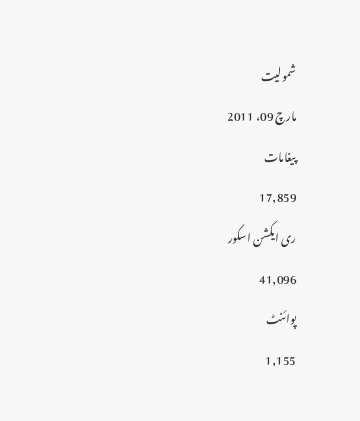شمولیت
مارچ 09، 2011
پیغامات
17,859
ری ایکشن اسکور
41,096
پوائنٹ
1,155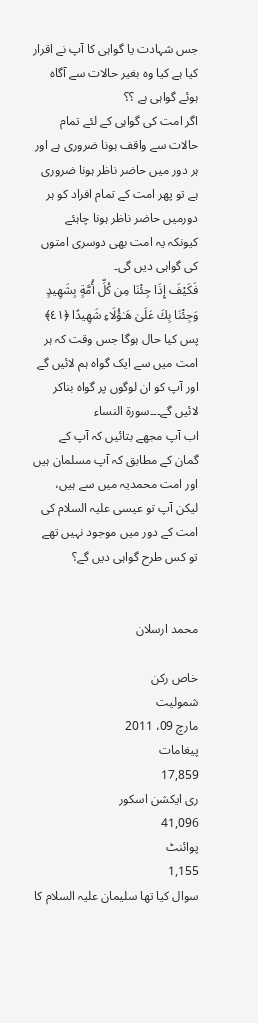جس شہادت یا گواہی کا آپ نے اقرار کیا ہے کیا وہ بغیر حالات سے آگاہ ہوئے گواہی ہے ؟؟
اگر امت کی گواہی کے لئے تمام حالات سے واقف ہونا ضروری ہے اور ہر دور میں حاضر ناظر ہونا ضروری ہے تو پھر امت کے تمام افراد کو ہر دورمیں حاضر ناظر ہونا چاہئے کیونکہ یہ امت بھی دوسری امتوں کی گواہی دیں گی۔
فَكَيْفَ إِذَا جِئْنَا مِن كُلِّ أُمَّةٍ بِشَهِيدٍ وَجِئْنَا بِكَ عَلَىٰ هَـٰؤُلَاءِ شَهِيدًا ﴿٤١﴾
پس کیا حال ہوگا جس وقت کہ ہر امت میں سے ایک گواه ہم لائیں گے اور آپ کو ان لوگوں پر گواه بناکر لائیں گے۔۔۔سورۃ النساء
اب آپ مجھے بتائیں کہ آپ کے گمان کے مطابق کہ آپ مسلمان ہیں اور امت محمدیہ میں سے ہیں، لیکن آپ تو عیسی علیہ السلام کی امت کے دور میں موجود نہیں تھے تو کس طرح گواہی دیں گے؟


محمد ارسلان

خاص رکن
شمولیت
مارچ 09، 2011
پیغامات
17,859
ری ایکشن اسکور
41,096
پوائنٹ
1,155
سوال کیا تھا سلیمان علیہ السلام کا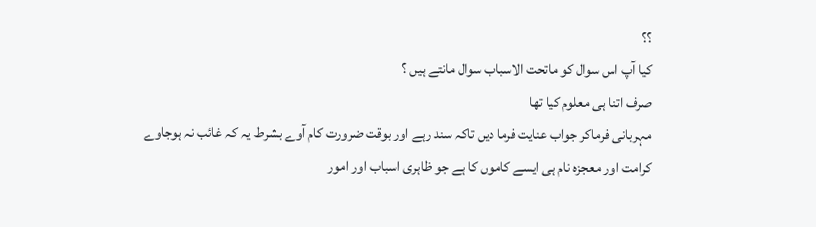؟؟
کیا آپ اس سوال کو ماتحت الاسباب سوال مانتے ہیں ؟
صرف اتنا ہی معلوم کیا تھا
مہربانی فرماکر جواب عنایت فرما دیں تاکہ سند رہے اور بوقت ضرورت کام آوے بشرط یہ کہ غائب نہ ہوجاوے
کرامت اور معجزہ نام ہی ایسے کاموں کا ہے جو ظاہری اسباب اور امور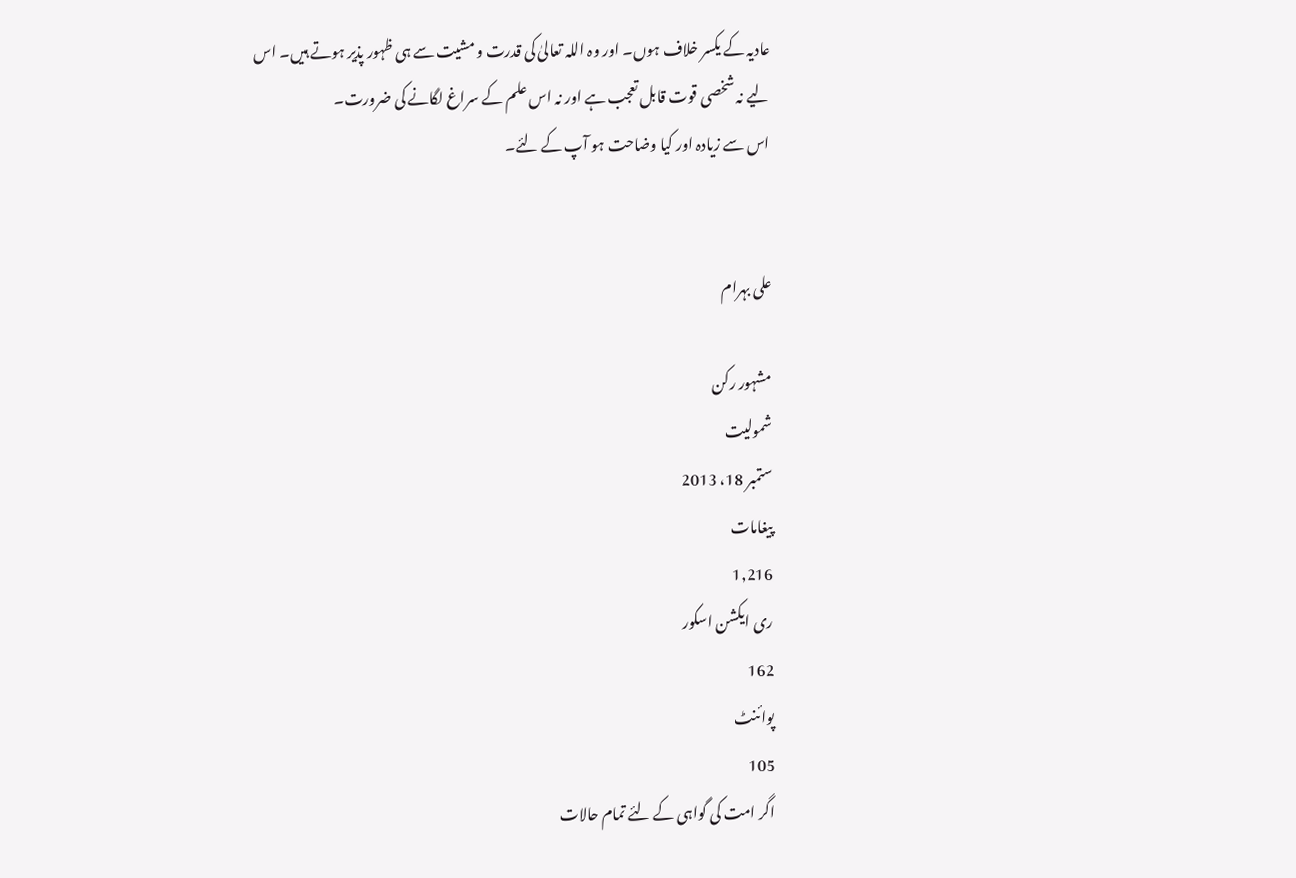عادیہ کے یکسر خلاف ہوں۔ اور وہ اللہ تعالیٰ کی قدرت و مشیت سے ہی ظہور پذیر ہوتے ہیں۔ اس لیے نہ شخصی قوت قابل تعجب ہے اور نہ اس علم کے سراغ لگانے کی ضرورت۔
اس سے زیادہ اور کیا وضاحت ہو آپ کے لئے۔


علی بہرام

مشہور رکن
شمولیت
ستمبر 18، 2013
پیغامات
1,216
ری ایکشن اسکور
162
پوائنٹ
105
اگر امت کی گواہی کے لئے تمام حالات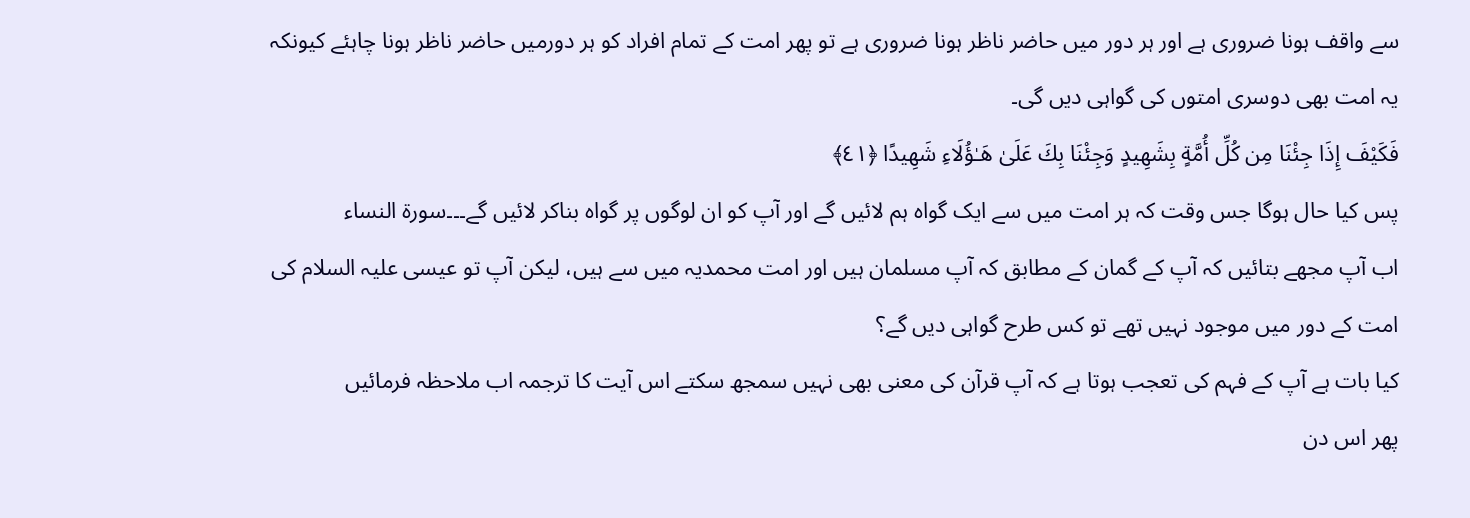سے واقف ہونا ضروری ہے اور ہر دور میں حاضر ناظر ہونا ضروری ہے تو پھر امت کے تمام افراد کو ہر دورمیں حاضر ناظر ہونا چاہئے کیونکہ یہ امت بھی دوسری امتوں کی گواہی دیں گی۔
فَكَيْفَ إِذَا جِئْنَا مِن كُلِّ أُمَّةٍ بِشَهِيدٍ وَجِئْنَا بِكَ عَلَىٰ هَـٰؤُلَاءِ شَهِيدًا ﴿٤١﴾
پس کیا حال ہوگا جس وقت کہ ہر امت میں سے ایک گواه ہم لائیں گے اور آپ کو ان لوگوں پر گواه بناکر لائیں گے۔۔۔سورۃ النساء
اب آپ مجھے بتائیں کہ آپ کے گمان کے مطابق کہ آپ مسلمان ہیں اور امت محمدیہ میں سے ہیں، لیکن آپ تو عیسی علیہ السلام کی امت کے دور میں موجود نہیں تھے تو کس طرح گواہی دیں گے؟
کیا بات ہے آپ کے فہم کی تعجب ہوتا ہے کہ آپ قرآن کی معنی بھی نہیں سمجھ سکتے اس آیت کا ترجمہ اب ملاحظہ فرمائیں
پھر اس دن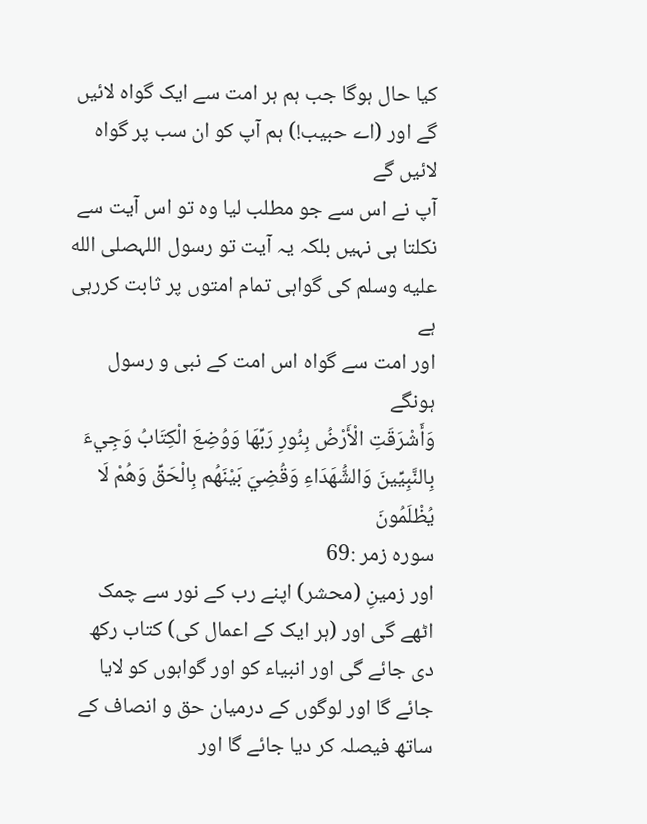کیا حال ہوگا جب ہم ہر امت سے ایک گواہ لائیں گے اور (اے حبیب!) ہم آپ کو ان سب پر گواہ لائیں گے
آپ نے اس سے جو مطلب لیا وہ تو اس آیت سے نکلتا ہی نہیں بلکہ یہ آیت تو رسول اللہصلى الله عليه وسلم کی گواہی تمام امتوں پر ثابت کررہی ہے
اور امت سے گواہ اس امت کے نبی و رسول ہونگے
وَأَشْرَقَتِ الْأَرْضُ بِنُورِ رَبِّهَا وَوُضِعَ الْكِتَابُ وَجِيءَ بِالنَّبِيِّينَ وَالشُّهَدَاءِ وَقُضِيَ بَيْنَهُم بِالْحَقِّ وَهُمْ لَا يُظْلَمُونَ
سورہ زمر :69
اور زمینِ (محشر) اپنے رب کے نور سے چمک اٹھے گی اور (ہر ایک کے اعمال کی) کتاب رکھ دی جائے گی اور انبیاء کو اور گواہوں کو لایا جائے گا اور لوگوں کے درمیان حق و انصاف کے ساتھ فیصلہ کر دیا جائے گا اور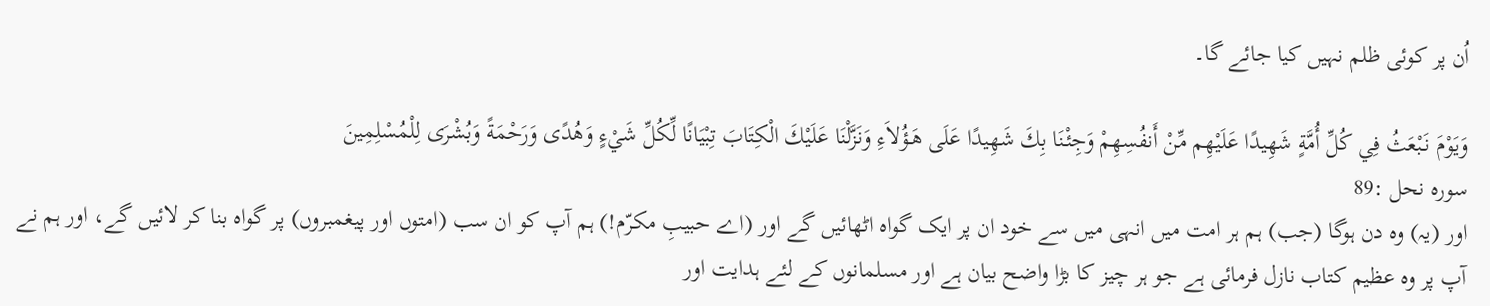اُن پر کوئی ظلم نہیں کیا جائے گا۔

وَيَوْمَ نَبْعَثُ فِي كُلِّ أُمَّةٍ شَهِيدًا عَلَيْهِم مِّنْ أَنفُسِهِمْ وَجِئْنَا بِكَ شَهِيدًا عَلَى هَـؤُلاَءِ وَنَزَّلْنَا عَلَيْكَ الْكِتَابَ تِبْيَانًا لِّكُلِّ شَيْءٍ وَهُدًى وَرَحْمَةً وَبُشْرَى لِلْمُسْلِمِينَ
سورہ نحل :89
اور (یہ) وہ دن ہوگا (جب) ہم ہر امت میں انہی میں سے خود ان پر ایک گواہ اٹھائیں گے اور (اے حبیبِ مکرّم!) ہم آپ کو ان سب (امتوں اور پیغمبروں) پر گواہ بنا کر لائیں گے، اور ہم نے آپ پر وہ عظیم کتاب نازل فرمائی ہے جو ہر چیز کا بڑا واضح بیان ہے اور مسلمانوں کے لئے ہدایت اور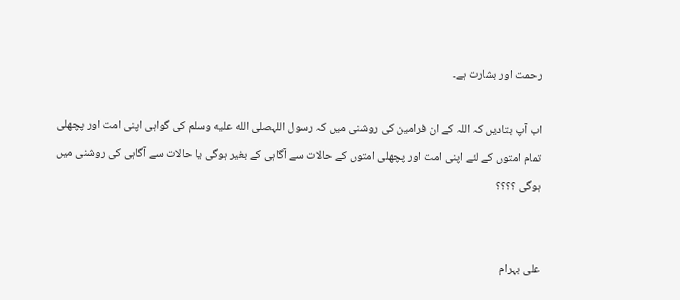رحمت اور بشارت ہے۔

اب آپ بتادیں کہ اللہ کے ان فرامین کی روشنی میں کہ رسول اللہصلى الله عليه وسلم کی گواہی اپنی امت اور پچھلی تمام امتوں کے لئے اپنی امت اور پچھلی امتوں کے حالات سے آگاہی کے بغیر ہوگی یا حالات سے آگاہی کی روشنی میں ہوگی ؟؟؟؟


علی بہرام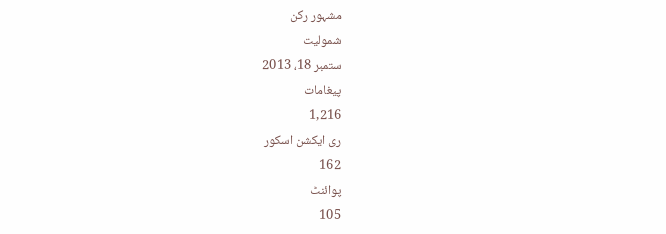مشہور رکن
شمولیت
ستمبر 18، 2013
پیغامات
1,216
ری ایکشن اسکور
162
پوائنٹ
105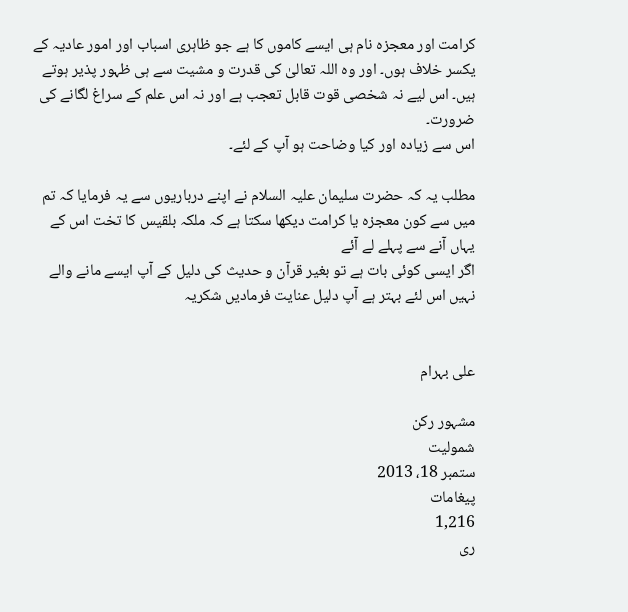کرامت اور معجزہ نام ہی ایسے کاموں کا ہے جو ظاہری اسباب اور امور عادیہ کے یکسر خلاف ہوں۔ اور وہ اللہ تعالیٰ کی قدرت و مشیت سے ہی ظہور پذیر ہوتے ہیں۔ اس لیے نہ شخصی قوت قابل تعجب ہے اور نہ اس علم کے سراغ لگانے کی ضرورت۔
اس سے زیادہ اور کیا وضاحت ہو آپ کے لئے۔

مطلب یہ کہ حضرت سلیمان علیہ السلام نے اپنے درباریوں سے یہ فرمایا کہ تم میں سے کون معجزہ یا کرامت دیکھا سکتا ہے کہ ملکہ بلقیس کا تخت اس کے یہاں آنے سے پہلے لے آئے
اگر ایسی کوئی بات ہے تو بغیر قرآن و حدیث کی دلیل کے آپ ایسے مانے والے نہیں اس لئے بہتر ہے آپ دلیل عنایت فرمادیں شکریہ


علی بہرام

مشہور رکن
شمولیت
ستمبر 18، 2013
پیغامات
1,216
ری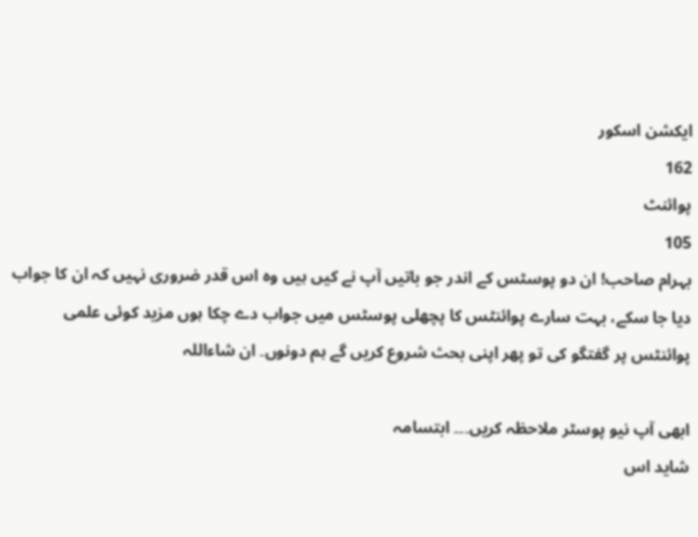ایکشن اسکور
162
پوائنٹ
105
بہرام صاحب! ان دو پوسٹس کے اندر جو باتیں آپ نے کیں ہیں وہ اس قدر ضروری نہیں کہ ان کا جواب دیا جا سکے، بہت سارے پوائنٹس کا پچھلی پوسٹس میں جواب دے چکا ہوں مزید کوئی علمی پوائنٹس پر گفتگو کی تو پھر اپنی بحث شروع کریں گے ہم دونوں۔ ان شاءاللہ

ابھی آپ نیو پوسٹر ملاحظہ کریں۔۔۔ ابتسامہ
شاید اس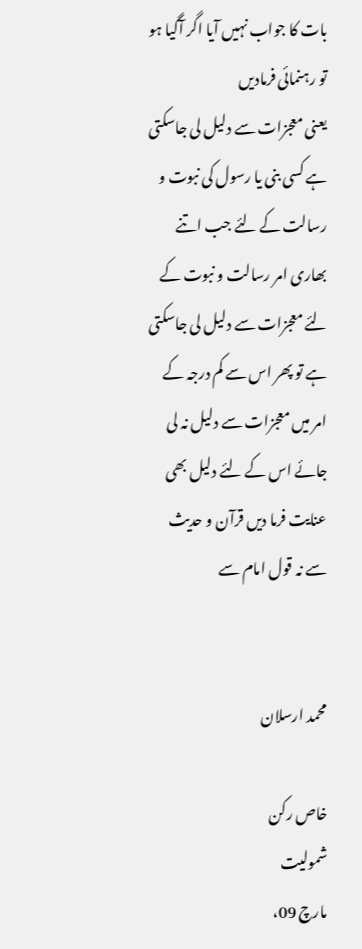بات کا جواب نہیں آیا اگر آگیا ہو تو رہنمائی فرمادیں
یعنی معجزات سے دلیل لی جاسکتی ہے کسی بنی یا رسول کی نبوت و رسالت کے لئے جب اتنے بھاری امر رسالت و نبوت کے لئے معجزات سے دلیل لی جاسکتی ہے تو پھر اس سے کم درجہ کے امر میں معجزات سے دلیل نہ لی جائے اس کے لئے دلیل بھی عنایت فرما دیں قرآن و حدیث سے نہ قول امام سے


محمد ارسلان

خاص رکن
شمولیت
مارچ 09،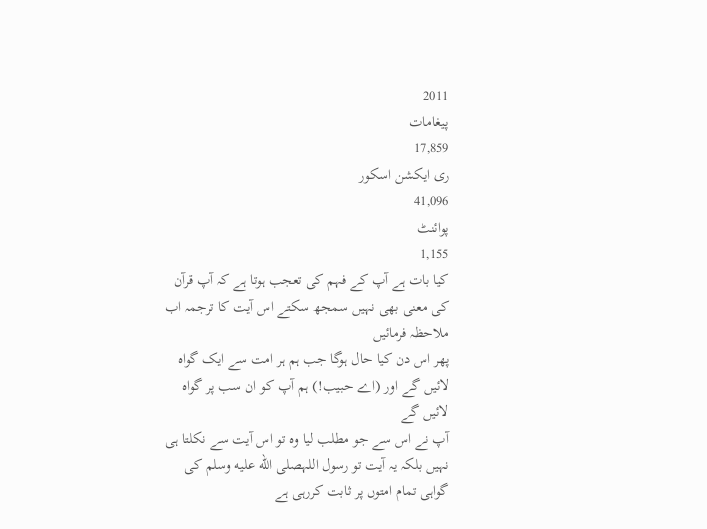2011
پیغامات
17,859
ری ایکشن اسکور
41,096
پوائنٹ
1,155
کیا بات ہے آپ کے فہم کی تعجب ہوتا ہے کہ آپ قرآن کی معنی بھی نہیں سمجھ سکتے اس آیت کا ترجمہ اب ملاحظہ فرمائیں
پھر اس دن کیا حال ہوگا جب ہم ہر امت سے ایک گواہ لائیں گے اور (اے حبیب!) ہم آپ کو ان سب پر گواہ لائیں گے
آپ نے اس سے جو مطلب لیا وہ تو اس آیت سے نکلتا ہی نہیں بلکہ یہ آیت تو رسول اللہصلى الله عليه وسلم کی گواہی تمام امتوں پر ثابت کررہی ہے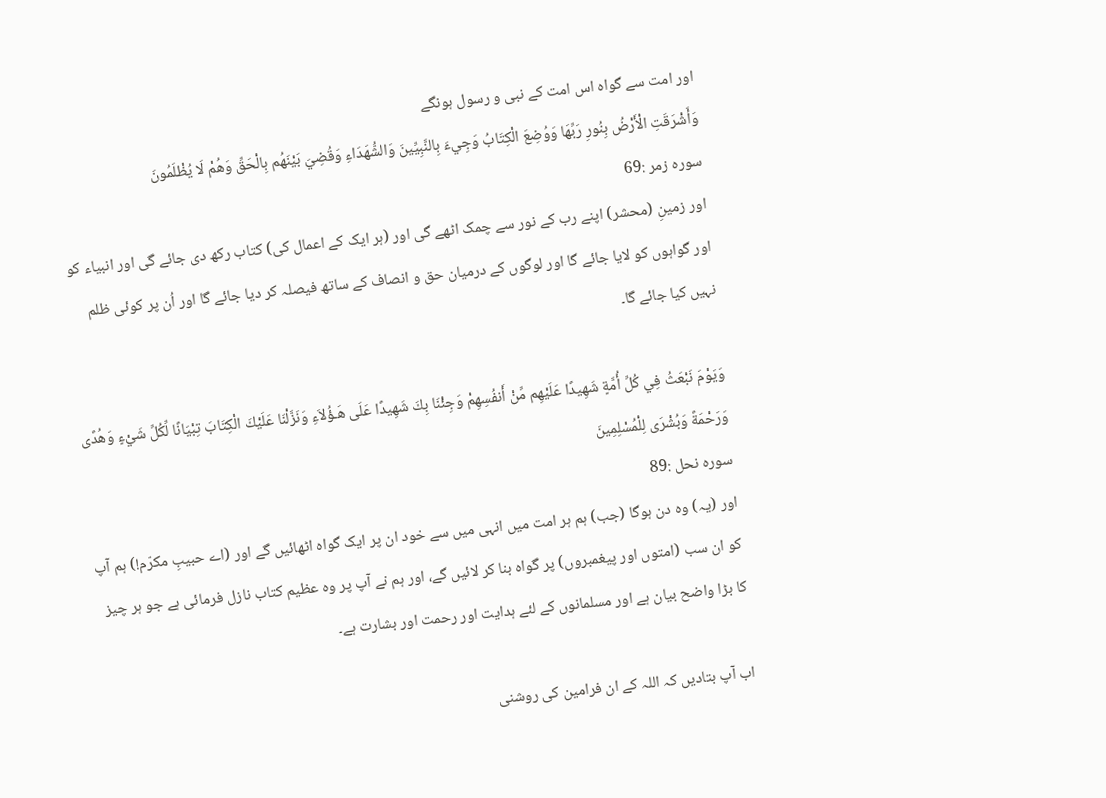اور امت سے گواہ اس امت کے نبی و رسول ہونگے
وَأَشْرَقَتِ الْأَرْضُ بِنُورِ رَبِّهَا وَوُضِعَ الْكِتَابُ وَجِيءَ بِالنَّبِيِّينَ وَالشُّهَدَاءِ وَقُضِيَ بَيْنَهُم بِالْحَقِّ وَهُمْ لَا يُظْلَمُونَ
سورہ زمر :69
اور زمینِ (محشر) اپنے رب کے نور سے چمک اٹھے گی اور (ہر ایک کے اعمال کی) کتاب رکھ دی جائے گی اور انبیاء کو اور گواہوں کو لایا جائے گا اور لوگوں کے درمیان حق و انصاف کے ساتھ فیصلہ کر دیا جائے گا اور اُن پر کوئی ظلم نہیں کیا جائے گا۔

وَيَوْمَ نَبْعَثُ فِي كُلِّ أُمَّةٍ شَهِيدًا عَلَيْهِم مِّنْ أَنفُسِهِمْ وَجِئْنَا بِكَ شَهِيدًا عَلَى هَـؤُلاَءِ وَنَزَّلْنَا عَلَيْكَ الْكِتَابَ تِبْيَانًا لِّكُلِّ شَيْءٍ وَهُدًى وَرَحْمَةً وَبُشْرَى لِلْمُسْلِمِينَ
سورہ نحل :89
اور (یہ) وہ دن ہوگا (جب) ہم ہر امت میں انہی میں سے خود ان پر ایک گواہ اٹھائیں گے اور (اے حبیبِ مکرّم!) ہم آپ کو ان سب (امتوں اور پیغمبروں) پر گواہ بنا کر لائیں گے، اور ہم نے آپ پر وہ عظیم کتاب نازل فرمائی ہے جو ہر چیز کا بڑا واضح بیان ہے اور مسلمانوں کے لئے ہدایت اور رحمت اور بشارت ہے۔

اب آپ بتادیں کہ اللہ کے ان فرامین کی روشنی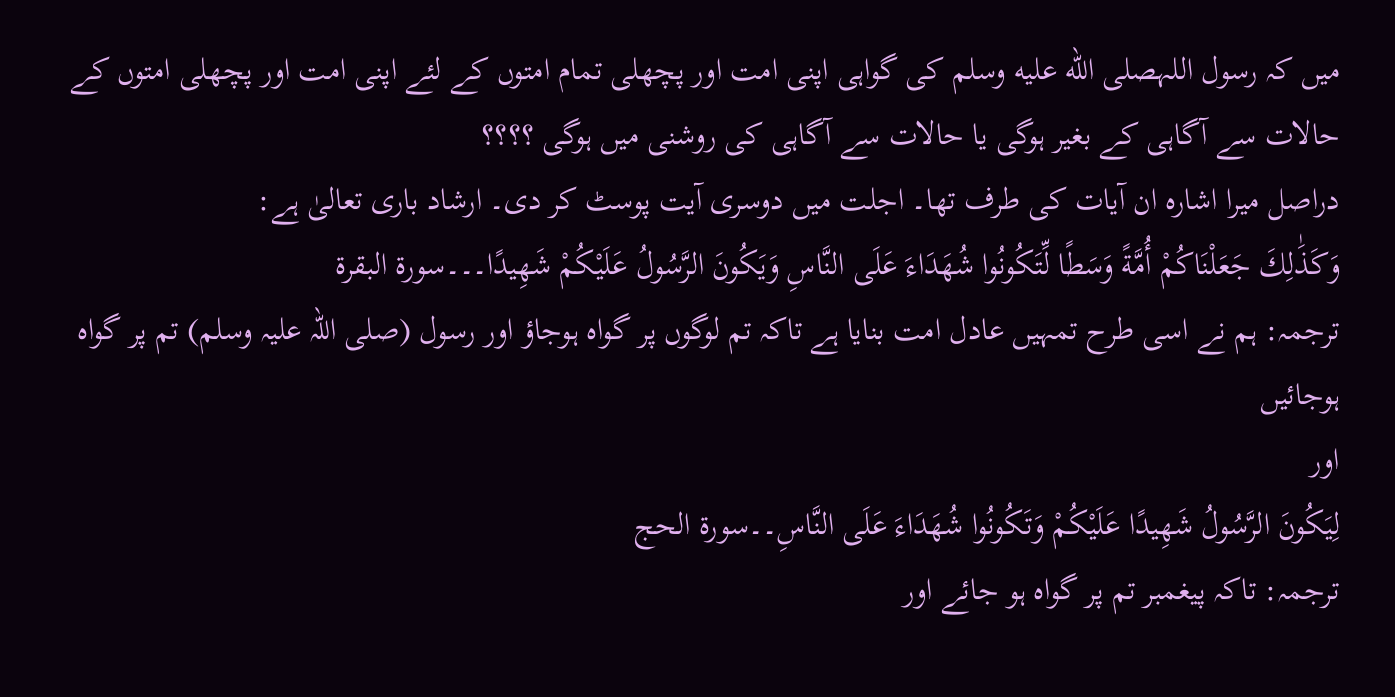میں کہ رسول اللہصلى الله عليه وسلم کی گواہی اپنی امت اور پچھلی تمام امتوں کے لئے اپنی امت اور پچھلی امتوں کے حالات سے آگاہی کے بغیر ہوگی یا حالات سے آگاہی کی روشنی میں ہوگی ؟؟؟؟
دراصل میرا اشارہ ان آیات کی طرف تھا۔ اجلت میں دوسری آیت پوسٹ کر دی۔ ارشاد باری تعالیٰ ہے:
وَكَذَٰلِكَ جَعَلْنَاكُمْ أُمَّةً وَسَطًا لِّتَكُونُوا شُهَدَاءَ عَلَى النَّاسِ وَيَكُونَ الرَّسُولُ عَلَيْكُمْ شَهِيدًا۔۔۔سورۃ البقرۃ
ترجمہ: ہم نے اسی طرح تمہیں عادل امت بنایا ہے تاکہ تم لوگوں پر گواه ہوجاؤ اور رسول (صلی اللہ علیہ وسلم) تم پر گواه ہوجائیں
اور
لِيَكُونَ الرَّسُولُ شَهِيدًا عَلَيْكُمْ وَتَكُونُوا شُهَدَاءَ عَلَى النَّاسِ۔۔سورۃ الحج
ترجمہ: تاکہ پیغمبر تم پر گواه ہو جائے اور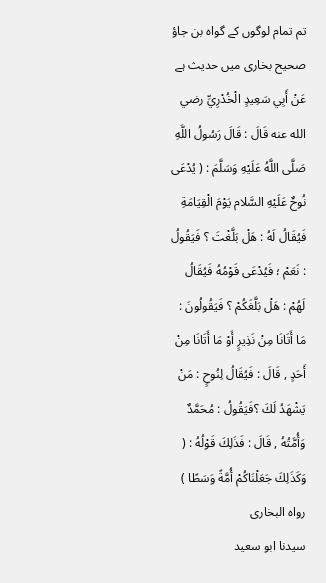تم تمام لوگوں کے گواه بن جاؤ
صحیح بخاری میں حدیث ہے
عَنْ أَبِي سَعِيدٍ الْخُدْرِيِّ رضي الله عنه قَالَ : قَالَ رَسُولُ اللَّهِ صَلَّى اللَّهُ عَلَيْهِ وَسَلَّمَ : ( يُدْعَى نُوحٌ عَلَيْهِ السَّلام يَوْمَ الْقِيَامَةِ فَيُقَالُ لَهُ : هَلْ بَلَّغْتَ ؟ فَيَقُولُ : نَعَمْ ؛ فَيُدْعَى قَوْمُهُ فَيُقَالُ لَهُمْ : هَلْ بَلَّغَكُمْ ؟ فَيَقُولُونَ : مَا أَتَانَا مِنْ نَذِيرٍ أَوْ مَا أَتَانَا مِنْ أَحَدٍ , قَالَ : فَيُقَالُ لِنُوحٍ : مَنْ يَشْهَدُ لَكَ ؟فَيَقُولُ : مُحَمَّدٌ وَأُمَّتُهُ , قَالَ : فَذَلِكَ قَوْلُهُ : ( وَكَذَلِكَ جَعَلْنَاكُمْ أُمَّةً وَسَطًا )
رواہ البخاری
سیدنا ابو سعید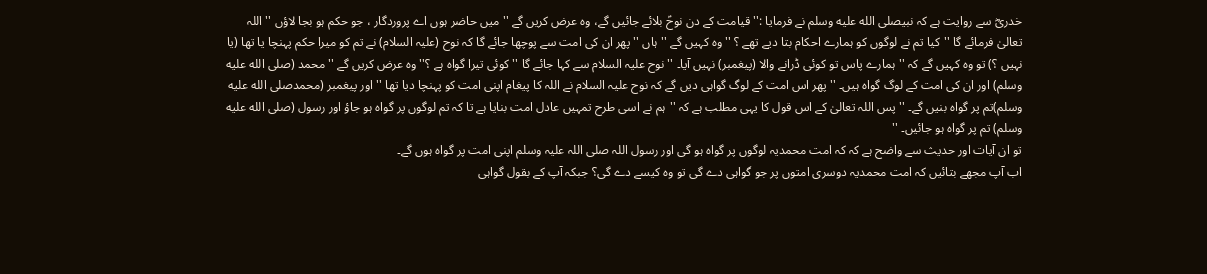خدریؓ سے روایت ہے کہ نبیصلى الله عليه وسلم نے فرمایا :'' قیامت کے دن نوحؑ بلائے جائیں گے، وہ عرض کریں گے '' میں حاضر ہوں اے پروردگار ، جو حکم ہو بجا لاؤں '' اللہ تعالیٰ فرمائے گا ''کیا تم نے لوگوں کو ہمارے احکام بتا دیے تھے ؟ '' وہ کہیں گے ''ہاں '' پھر ان کی امت سے پوچھا جائے گا کہ نوح (علیہ السلام) نے تم کو میرا حکم پہنچا یا تھا (یا نہیں ؟) تو وہ کہیں گے کہ '' ہمارے پاس تو کوئی ڈرانے والا (پیغمبر) نہیں آیا۔ '' نوح علیہ السلام سے کہا جائے گا '' کوئی تیرا گواہ ہے ؟'' وہ عرض کریں گے ''محمد (صلى الله عليه وسلم) اور ان کی امت کے لوگ گواہ ہیں۔ ''پھر اس امت کے لوگ گواہی دیں گے کہ نوح علیہ السلام نے اللہ کا پیغام اپنی امت کو پہنچا دیا تھا '' اور پیغمبر (محمدصلى الله عليه وسلم)تم پر گواہ بنیں گے۔ '' پس اللہ تعالیٰ کے اس قول کا یہی مطلب ہے کہ ''ہم نے اسی طرح تمہیں عادل امت بنایا ہے تا کہ تم لوگوں پر گواہ ہو جاؤ اور رسول (صلى الله عليه وسلم) تم پر گواہ ہو جائیں۔ ''
تو ان آیات اور حدیث سے واضح ہے کہ کہ امت محمدیہ لوگوں پر گواہ ہو گی اور رسول اللہ صلی اللہ علیہ وسلم اپنی امت پر گواہ ہوں گے۔
اب آپ مجھے بتائیں کہ امت محمدیہ دوسری امتوں پر جو گواہی دے گی تو وہ کیسے دے گی؟ جبکہ آپ کے بقول گواہی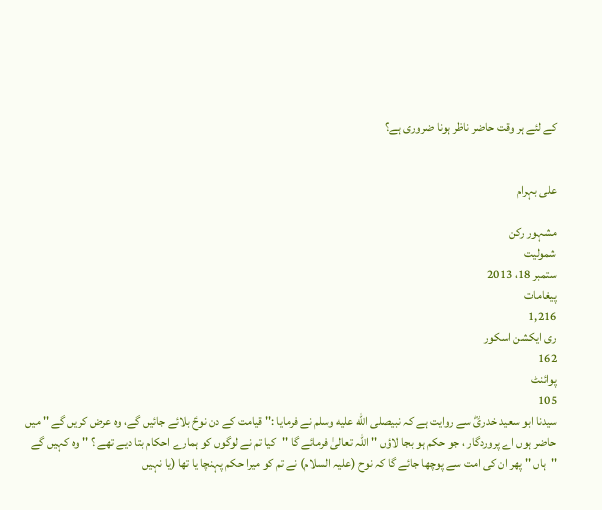کے لئے ہر وقت حاضر ناظر ہونا ضروری ہے؟


علی بہرام

مشہور رکن
شمولیت
ستمبر 18، 2013
پیغامات
1,216
ری ایکشن اسکور
162
پوائنٹ
105
سیدنا ابو سعید خدریؓ سے روایت ہے کہ نبیصلى الله عليه وسلم نے فرمایا :'' قیامت کے دن نوحؑ بلائے جائیں گے، وہ عرض کریں گے '' میں حاضر ہوں اے پروردگار ، جو حکم ہو بجا لاؤں '' اللہ تعالیٰ فرمائے گا ''کیا تم نے لوگوں کو ہمارے احکام بتا دیے تھے ؟ '' وہ کہیں گے ''ہاں '' پھر ان کی امت سے پوچھا جائے گا کہ نوح (علیہ السلام) نے تم کو میرا حکم پہنچا یا تھا (یا نہیں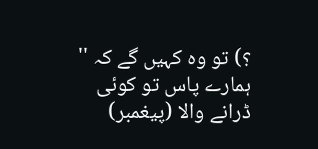؟) تو وہ کہیں گے کہ '' ہمارے پاس تو کوئی ڈرانے والا (پیغمبر)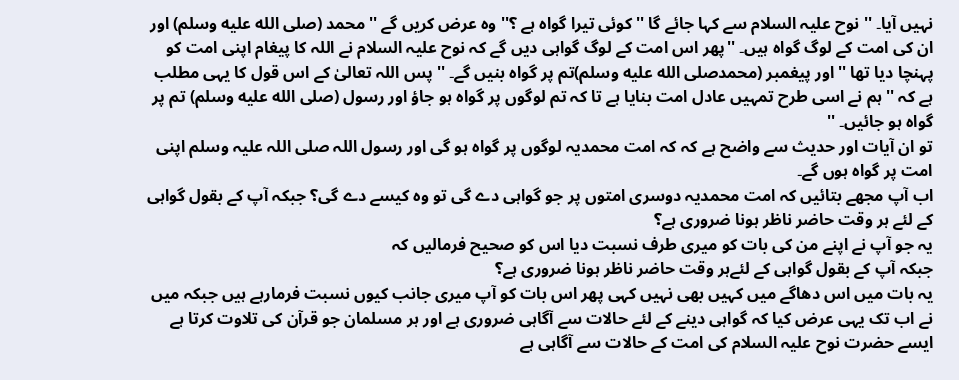نہیں آیا۔ '' نوح علیہ السلام سے کہا جائے گا '' کوئی تیرا گواہ ہے ؟'' وہ عرض کریں گے ''محمد (صلى الله عليه وسلم) اور ان کی امت کے لوگ گواہ ہیں۔ ''پھر اس امت کے لوگ گواہی دیں گے کہ نوح علیہ السلام نے اللہ کا پیغام اپنی امت کو پہنچا دیا تھا '' اور پیغمبر (محمدصلى الله عليه وسلم)تم پر گواہ بنیں گے۔ '' پس اللہ تعالیٰ کے اس قول کا یہی مطلب ہے کہ ''ہم نے اسی طرح تمہیں عادل امت بنایا ہے تا کہ تم لوگوں پر گواہ ہو جاؤ اور رسول (صلى الله عليه وسلم) تم پر گواہ ہو جائیں۔ ''
تو ان آیات اور حدیث سے واضح ہے کہ کہ امت محمدیہ لوگوں پر گواہ ہو گی اور رسول اللہ صلی اللہ علیہ وسلم اپنی امت پر گواہ ہوں گے۔
اب آپ مجھے بتائیں کہ امت محمدیہ دوسری امتوں پر جو گواہی دے گی تو وہ کیسے دے گی؟ جبکہ آپ کے بقول گواہی کے لئے ہر وقت حاضر ناظر ہونا ضروری ہے؟
یہ جو آپ نے اپنے من کی بات کو میری طرف نسبت دیا اس کو صحیح فرمالیں کہ
جبکہ آپ کے بقول گواہی کے لئےہر وقت حاضر ناظر ہونا ضروری ہے؟
یہ بات میں اس دھاگے میں کہیں بھی نہیں کہی پھر اس بات کو آپ میری جانب کیوں نسبت فرمارہے ہیں جبکہ میں نے اب تک یہی عرض کیا کہ گواہی دینے کے لئے حالات سے آگاہی ضروری ہے اور ہر مسلمان جو قرآن کی تلاوت کرتا ہے ایسے حضرت نوح علیہ السلام کی امت کے حالات سے آگاہی ہے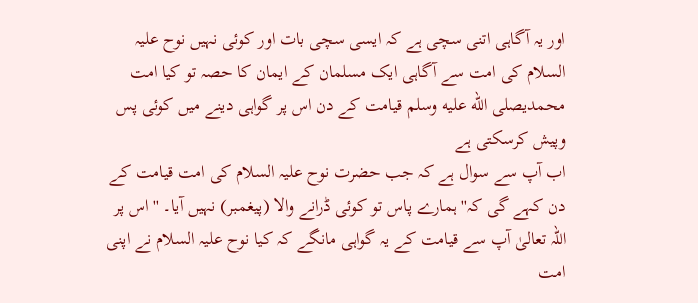اور یہ آگاہی اتنی سچی ہے کہ ایسی سچی بات اور کوئی نہیں نوح علیہ السلام کی امت سے آگاہی ایک مسلمان کے ایمان کا حصہ تو کیا امت محمدیصلى الله عليه وسلم قیامت کے دن اس پر گواہی دینے میں کوئی پس وپیش کرسکتی ہے
اب آپ سے سوال ہے کہ جب حضرت نوح علیہ السلام کی امت قیامت کے دن کہے گی کہ'' ہمارے پاس تو کوئی ڈرانے والا (پیغمبر) نہیں آیا۔ '' اس پر اللہ تعالیٰ آپ سے قیامت کے یہ گواہی مانگے کہ کیا نوح علیہ السلام نے اپنی امت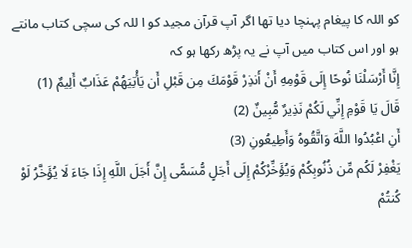کو اللہ کا پیغام پہنچا دیا تھا اگر آپ قرآن مجید کو ا للہ کی سچی کتاب مانتے ہو اور اس کتاب میں آپ نے یہ پڑھ رکھا ہو کہ
إِنَّا أَرْسَلْنَا نُوحًا إِلَى قَوْمِهِ أَنْ أَنذِرْ قَوْمَكَ مِن قَبْلِ أَن يَأْتِيَهُمْ عَذَابٌ أَلِيمٌ (1)
قَالَ يَا قَوْمِ إِنِّي لَكُمْ نَذِيرٌ مُّبِينٌ (2)
أَنِ اعْبُدُوا اللَّهَ وَاتَّقُوهُ وَأَطِيعُونِ (3)
يَغْفِرْ لَكُم مِّن ذُنُوبِكُمْ وَيُؤَخِّرْكُمْ إِلَى أَجَلٍ مُّسَمًّى إِنَّ أَجَلَ اللَّهِ إِذَا جَاءَ لَا يُؤَخَّرُ لَوْ كُنتُمْ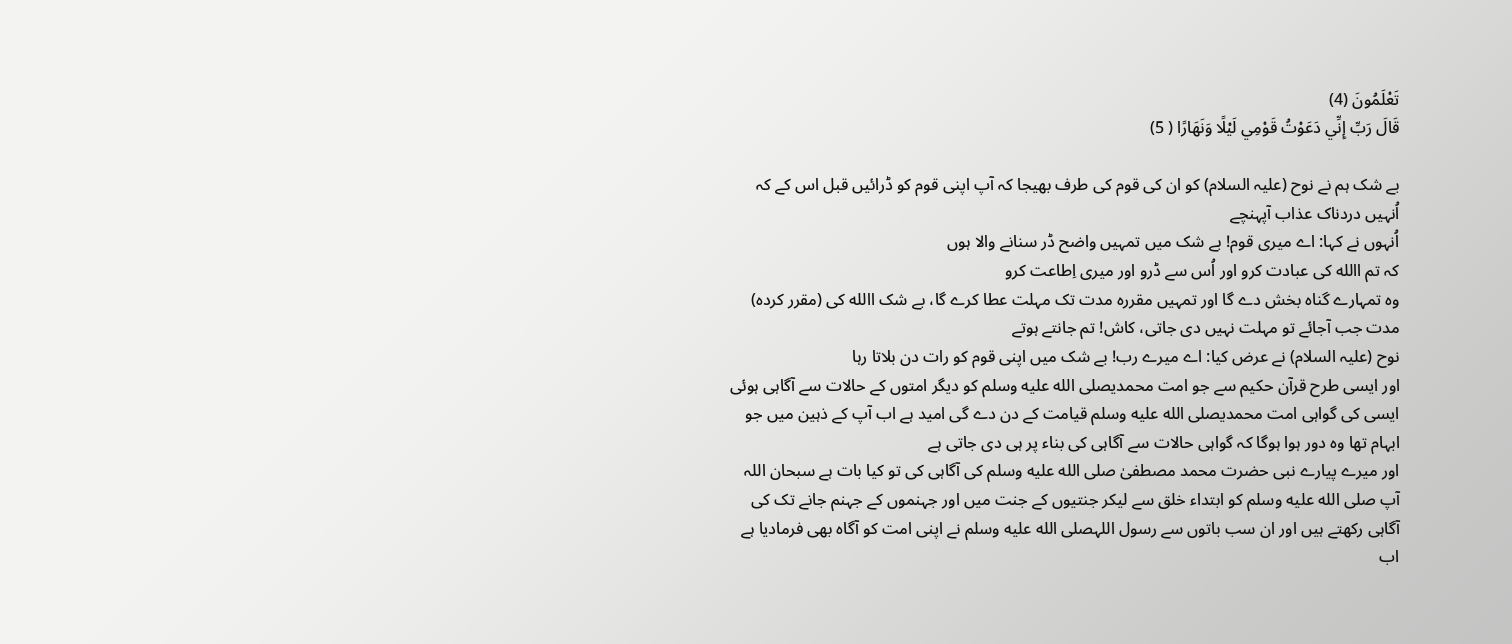تَعْلَمُونَ (4)
قَالَ رَبِّ إِنِّي دَعَوْتُ قَوْمِي لَيْلًا وَنَهَارًا ( 5)

بے شک ہم نے نوح (علیہ السلام) کو ان کی قوم کی طرف بھیجا کہ آپ اپنی قوم کو ڈرائیں قبل اس کے کہ اُنہیں دردناک عذاب آپہنچے
اُنہوں نے کہا: اے میری قوم! بے شک میں تمہیں واضح ڈر سنانے والا ہوں
کہ تم االله کی عبادت کرو اور اُس سے ڈرو اور میری اِطاعت کرو
وہ تمہارے گناہ بخش دے گا اور تمہیں مقررہ مدت تک مہلت عطا کرے گا، بے شک االله کی (مقرر کردہ) مدت جب آجائے تو مہلت نہیں دی جاتی، کاش! تم جانتے ہوتے
نوح (علیہ السلام) نے عرض کیا: اے میرے رب! بے شک میں اپنی قوم کو رات دن بلاتا رہا
اور ایسی طرح قرآن حکیم سے جو امت محمدیصلى الله عليه وسلم کو دیگر امتوں کے حالات سے آگاہی ہوئی ایسی کی گواہی امت محمدیصلى الله عليه وسلم قیامت کے دن دے گی امید ہے اب آپ کے ذہین میں جو ابہام تھا وہ دور ہوا ہوگا کہ گواہی حالات سے آگاہی کی بناء پر ہی دی جاتی ہے
اور میرے پیارے نبی حضرت محمد مصطفیٰ صلى الله عليه وسلم کی آگاہی کی تو کیا بات ہے سبحان اللہ آپ صلى الله عليه وسلم کو ابتداء خلق سے لیکر جنتیوں کے جنت میں اور جہنموں کے جہنم جانے تک کی آگاہی رکھتے ہیں اور ان سب باتوں سے رسول اللہصلى الله عليه وسلم نے اپنی امت کو آگاہ بھی فرمادیا ہے اب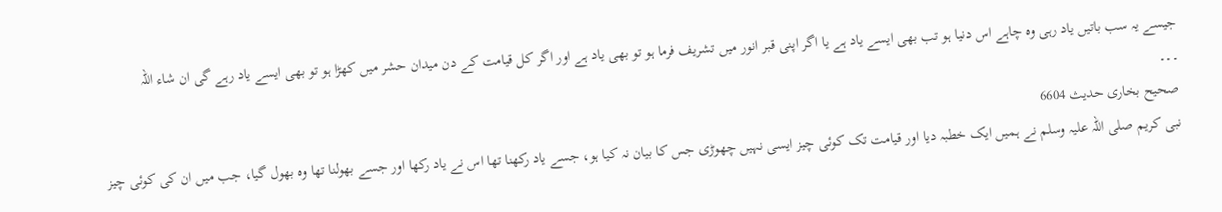جیسے یہ سب باتیں یاد رہی وہ چاہے اس دنیا ہو تب بھی ایسے یاد ہے یا اگر اپنی قبر انور میں تشریف فرما ہو تو بھی یاد ہے اور اگر کل قیامت کے دن میدان حشر میں کھڑا ہو تو بھی ایسے یاد رہے گی ان شاء اللہ
۔۔۔
صحیح بخاری حدیث 6604
نبی کریم صلی اللہ علیہ وسلم نے ہمیں ایک خطبہ دیا اور قیامت تک کوئی چیز ایسی نہیں چھوڑی جس کا بیان نہ کیا ہو، جسے یاد رکھنا تھا اس نے یاد رکھا اور جسے بھولنا تھا وہ بھول گیا، جب میں ان کی کوئی چیز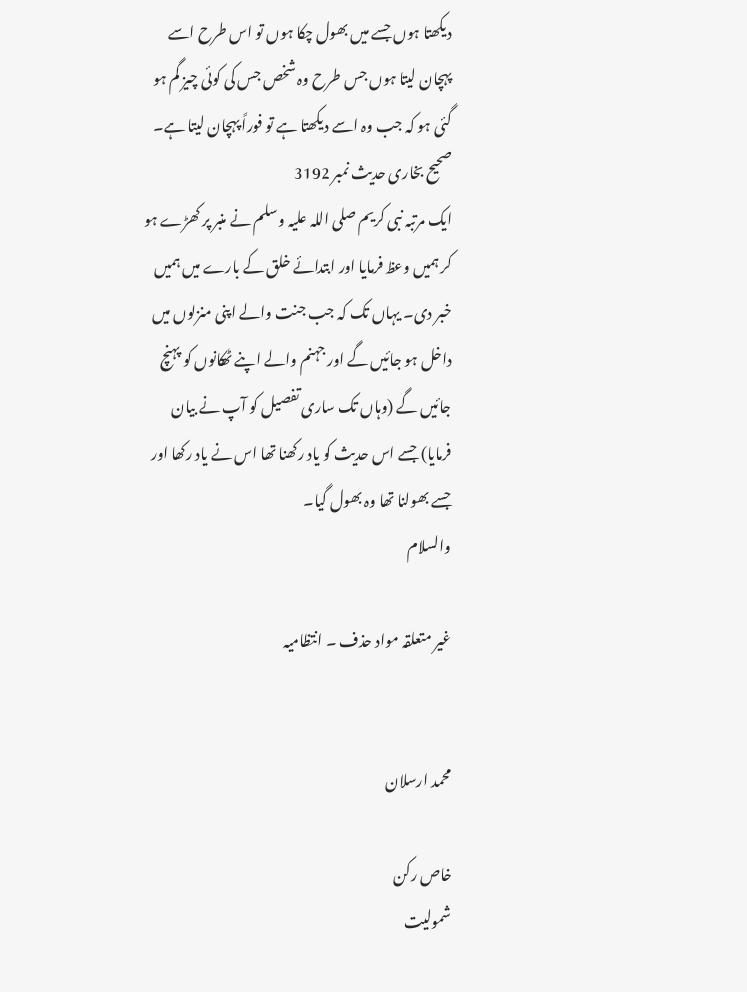دیکھتا ہوں جسے میں بھول چکا ہوں تو اس طرح اسے پہچان لیتا ہوں جس طرح وہ شخص جس کی کوئی چیز گم ہو گئی ہو کہ جب وہ اسے دیکھتا ہے تو فوراً پہچان لیتا ہے۔
صحیح بخاری حدیث نمبر 3192
ایک مرتبہ نبی کریم صلی اللہ علیہ وسلم نے منبر پر کھڑے ہو کر ہمیں وعظ فرمایا اور ابتدائے خلق کے بارے میں ہمیں خبر دی۔ یہاں تک کہ جب جنت والے اپنی منزلوں میں داخل ہو جائیں گے اور جہنم والے اپنے ٹھکانوں کو پہنچ جائیں گے (وہاں تک ساری تفصیل کو آپ نے بیان فرمایا) جسے اس حدیث کو یاد رکھنا تھا اس نے یاد رکھا اور جسے بھولنا تھا وہ بھول گیا۔
والسلام

غیر متعلقہ مواد حذف ۔ انتظامیہ


محمد ارسلان

خاص رکن
شمولیت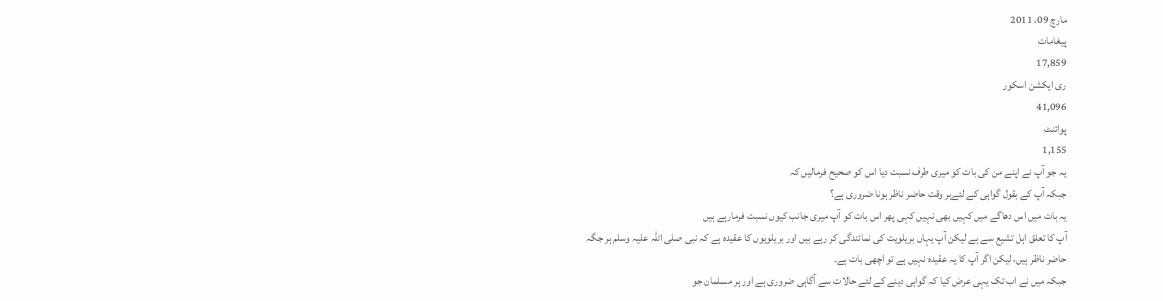مارچ 09، 2011
پیغامات
17,859
ری ایکشن اسکور
41,096
پوائنٹ
1,155
یہ جو آپ نے اپنے من کی بات کو میری طرف نسبت دیا اس کو صحیح فرمالیں کہ
جبکہ آپ کے بقول گواہی کے لئےہر وقت حاضر ناظر ہونا ضروری ہے؟
یہ بات میں اس دھاگے میں کہیں بھی نہیں کہی پھر اس بات کو آپ میری جانب کیوں نسبت فرمارہے ہیں
آپ کا تعلق اہل تشیع سے ہے لیکن آپ یہاں بریلویت کی نمائندگی کر رہے ہیں اور بریلویوں کا عقیدہ ہے کہ نبی صلی اللہ علیہ وسلم ہر جگہ حاضر ناظر ہیں، لیکن اگر آپ کا یہ عقیدہ نہیں ہے تو اچھی بات ہے۔
جبکہ میں نے اب تک یہی عرض کیا کہ گواہی دینے کے لئے حالات سے آگاہی ضروری ہے اور ہر مسلمان جو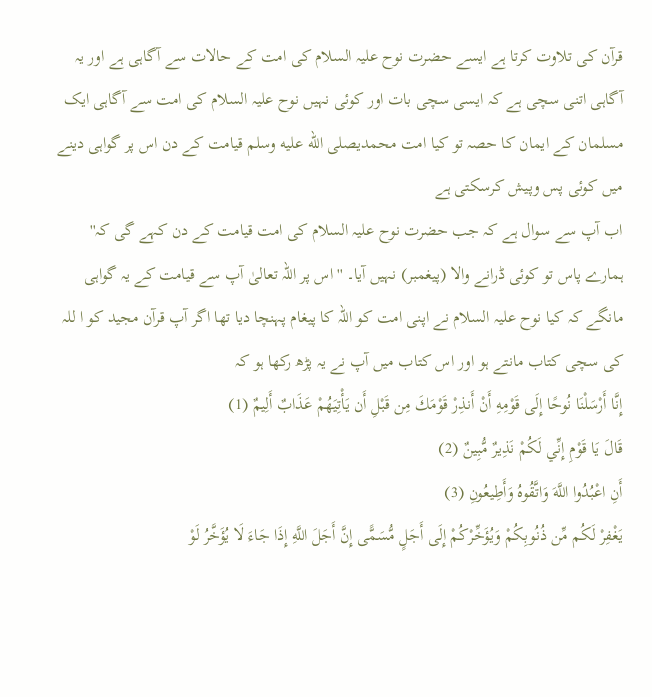قرآن کی تلاوت کرتا ہے ایسے حضرت نوح علیہ السلام کی امت کے حالات سے آگاہی ہے اور یہ آگاہی اتنی سچی ہے کہ ایسی سچی بات اور کوئی نہیں نوح علیہ السلام کی امت سے آگاہی ایک مسلمان کے ایمان کا حصہ تو کیا امت محمدیصلى الله عليه وسلم قیامت کے دن اس پر گواہی دینے میں کوئی پس وپیش کرسکتی ہے
اب آپ سے سوال ہے کہ جب حضرت نوح علیہ السلام کی امت قیامت کے دن کہے گی کہ'' ہمارے پاس تو کوئی ڈرانے والا (پیغمبر) نہیں آیا۔ '' اس پر اللہ تعالیٰ آپ سے قیامت کے یہ گواہی مانگے کہ کیا نوح علیہ السلام نے اپنی امت کو اللہ کا پیغام پہنچا دیا تھا اگر آپ قرآن مجید کو ا للہ کی سچی کتاب مانتے ہو اور اس کتاب میں آپ نے یہ پڑھ رکھا ہو کہ
إِنَّا أَرْسَلْنَا نُوحًا إِلَى قَوْمِهِ أَنْ أَنذِرْ قَوْمَكَ مِن قَبْلِ أَن يَأْتِيَهُمْ عَذَابٌ أَلِيمٌ (1)
قَالَ يَا قَوْمِ إِنِّي لَكُمْ نَذِيرٌ مُّبِينٌ (2)
أَنِ اعْبُدُوا اللَّهَ وَاتَّقُوهُ وَأَطِيعُونِ (3)
يَغْفِرْ لَكُم مِّن ذُنُوبِكُمْ وَيُؤَخِّرْكُمْ إِلَى أَجَلٍ مُّسَمًّى إِنَّ أَجَلَ اللَّهِ إِذَا جَاءَ لَا يُؤَخَّرُ لَوْ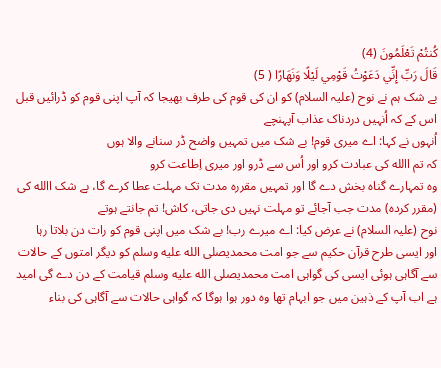كُنتُمْ تَعْلَمُونَ (4)
قَالَ رَبِّ إِنِّي دَعَوْتُ قَوْمِي لَيْلًا وَنَهَارًا ( 5)
بے شک ہم نے نوح (علیہ السلام) کو ان کی قوم کی طرف بھیجا کہ آپ اپنی قوم کو ڈرائیں قبل اس کے کہ اُنہیں دردناک عذاب آپہنچے
اُنہوں نے کہا: اے میری قوم! بے شک میں تمہیں واضح ڈر سنانے والا ہوں
کہ تم االله کی عبادت کرو اور اُس سے ڈرو اور میری اِطاعت کرو
وہ تمہارے گناہ بخش دے گا اور تمہیں مقررہ مدت تک مہلت عطا کرے گا، بے شک االله کی (مقرر کردہ) مدت جب آجائے تو مہلت نہیں دی جاتی، کاش! تم جانتے ہوتے
نوح (علیہ السلام) نے عرض کیا: اے میرے رب! بے شک میں اپنی قوم کو رات دن بلاتا رہا
اور ایسی طرح قرآن حکیم سے جو امت محمدیصلى الله عليه وسلم کو دیگر امتوں کے حالات سے آگاہی ہوئی ایسی کی گواہی امت محمدیصلى الله عليه وسلم قیامت کے دن دے گی امید ہے اب آپ کے ذہین میں جو ابہام تھا وہ دور ہوا ہوگا کہ گواہی حالات سے آگاہی کی بناء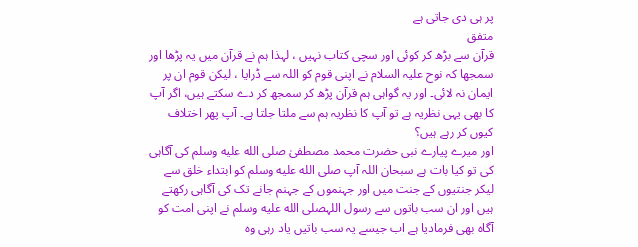پر ہی دی جاتی ہے
متفق
قرآن سے بڑھ کر کوئی اور سچی کتاب نہیں ، لہذا ہم نے قرآن میں یہ پڑھا اور سمجھا کہ نوح علیہ السلام نے اپنی قوم کو اللہ سے ڈرایا ، لیکن قوم ان پر ایمان نہ لائی۔ اور یہ گواہی ہم قرآن پڑھ کر سمجھ کر دے سکتے ہیں، اگر آپ کا بھی یہی نظریہ ہے تو آپ کا نظریہ ہم سے ملتا جلتا ہے۔ آپ پھر اختلاف کیوں کر رہے ہیں؟
اور میرے پیارے نبی حضرت محمد مصطفیٰ صلى الله عليه وسلم کی آگاہی کی تو کیا بات ہے سبحان اللہ آپ صلى الله عليه وسلم کو ابتداء خلق سے لیکر جنتیوں کے جنت میں اور جہنموں کے جہنم جانے تک کی آگاہی رکھتے ہیں اور ان سب باتوں سے رسول اللہصلى الله عليه وسلم نے اپنی امت کو آگاہ بھی فرمادیا ہے اب جیسے یہ سب باتیں یاد رہی وہ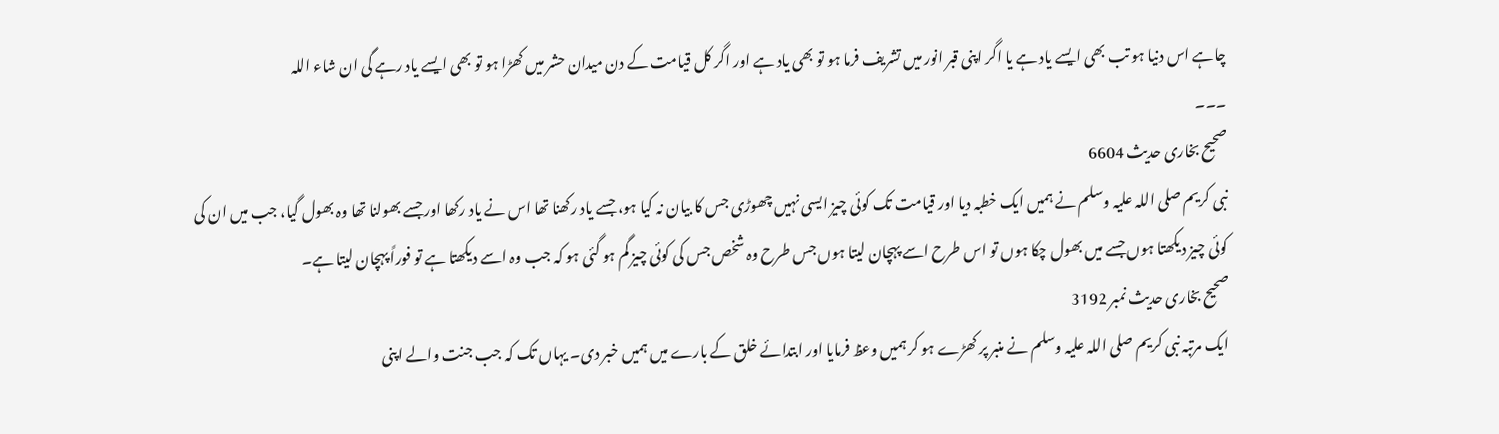چاہے اس دنیا ہو تب بھی ایسے یاد ہے یا اگر اپنی قبر انور میں تشریف فرما ہو تو بھی یاد ہے اور اگر کل قیامت کے دن میدان حشر میں کھڑا ہو تو بھی ایسے یاد رہے گی ان شاء اللہ
۔۔۔
صحیح بخاری حدیث 6604
نبی کریم صلی اللہ علیہ وسلم نے ہمیں ایک خطبہ دیا اور قیامت تک کوئی چیز ایسی نہیں چھوڑی جس کا بیان نہ کیا ہو، جسے یاد رکھنا تھا اس نے یاد رکھا اور جسے بھولنا تھا وہ بھول گیا، جب میں ان کی کوئی چیز دیکھتا ہوں جسے میں بھول چکا ہوں تو اس طرح اسے پہچان لیتا ہوں جس طرح وہ شخص جس کی کوئی چیز گم ہو گئی ہو کہ جب وہ اسے دیکھتا ہے تو فوراً پہچان لیتا ہے۔
صحیح بخاری حدیث نمبر 3192
ایک مرتبہ نبی کریم صلی اللہ علیہ وسلم نے منبر پر کھڑے ہو کر ہمیں وعظ فرمایا اور ابتدائے خلق کے بارے میں ہمیں خبر دی۔ یہاں تک کہ جب جنت والے اپنی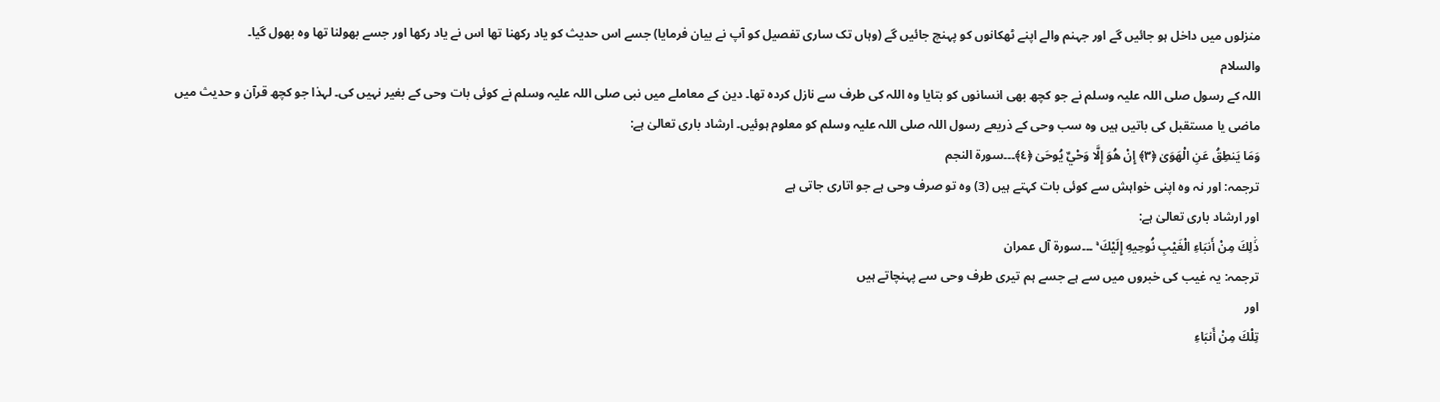منزلوں میں داخل ہو جائیں گے اور جہنم والے اپنے ٹھکانوں کو پہنچ جائیں گے (وہاں تک ساری تفصیل کو آپ نے بیان فرمایا) جسے اس حدیث کو یاد رکھنا تھا اس نے یاد رکھا اور جسے بھولنا تھا وہ بھول گیا۔
والسلام
اللہ کے رسول صلی اللہ علیہ وسلم نے جو کچھ بھی انسانوں کو بتایا وہ اللہ کی طرف سے نازل کردہ تھا۔ دین کے معاملے میں نبی صلی اللہ علیہ وسلم نے کوئی بات وحی کے بغیر نہیں کی۔ لہذا جو کچھ قرآن و حدیث میں ماضی یا مستقبل کی باتیں ہیں وہ سب وحی کے ذریعے رسول اللہ صلی اللہ علیہ وسلم کو معلوم ہوئیں۔ ارشاد باری تعالیٰ ہے:
وَمَا يَنطِقُ عَنِ الْهَوَىٰ ﴿٣﴾ إِنْ هُوَ إِلَّا وَحْيٌ يُوحَىٰ ﴿٤﴾۔۔۔سورۃ النجم
ترجمہ: اور نہ وه اپنی خواہش سے کوئی بات کہتے ہیں (3) وه تو صرف وحی ہے جو اتاری جاتی ہے
اور ارشاد باری تعالیٰ ہے:
ذَٰلِكَ مِنْ أَنبَاءِ الْغَيْبِ نُوحِيهِ إِلَيْكَ ۚ ۔۔۔سورۃ آل عمران
ترجمہ: یہ غیب کی خبروں میں سے ہے جسے ہم تیری طرف وحی سے پہنچاتے ہیں
اور
تِلْكَ مِنْ أَنبَاءِ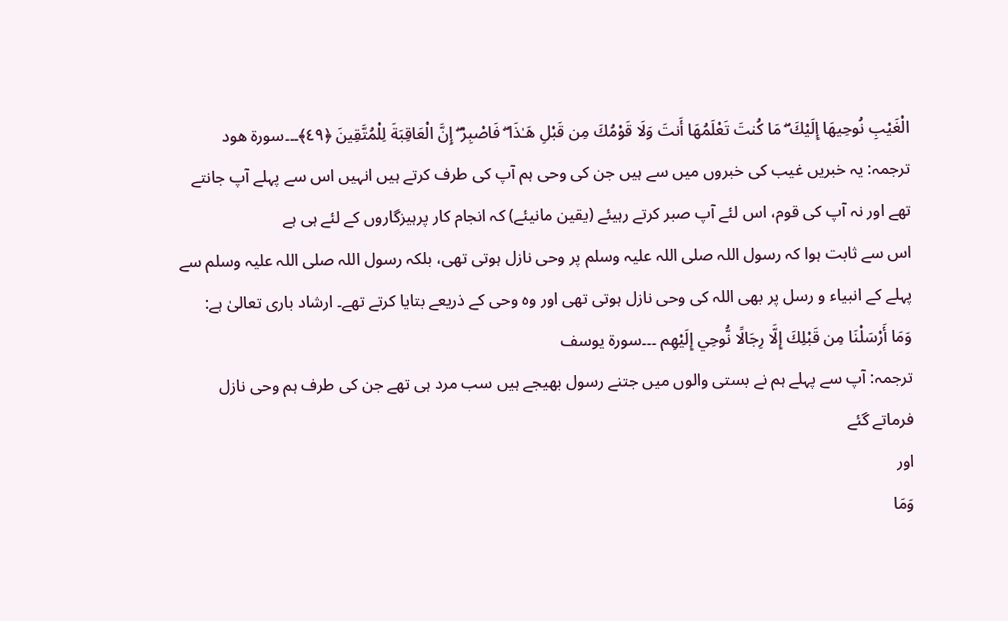الْغَيْبِ نُوحِيهَا إِلَيْكَ ۖ مَا كُنتَ تَعْلَمُهَا أَنتَ وَلَا قَوْمُكَ مِن قَبْلِ هَـٰذَا ۖ فَاصْبِرْ ۖ إِنَّ الْعَاقِبَةَ لِلْمُتَّقِينَ ﴿٤٩﴾۔۔۔سورۃ ھود
ترجمہ: یہ خبریں غیب کی خبروں میں سے ہیں جن کی وحی ہم آپ کی طرف کرتے ہیں انہیں اس سے پہلے آپ جانتے تھے اور نہ آپ کی قوم، اس لئے آپ صبر کرتے رہیئے (یقین مانیئے) کہ انجام کار پرہیزگاروں کے لئے ہی ہے
اس سے ثابت ہوا کہ رسول اللہ صلی اللہ علیہ وسلم پر وحی نازل ہوتی تھی، بلکہ رسول اللہ صلی اللہ علیہ وسلم سے پہلے کے انبیاء و رسل پر بھی اللہ کی وحی نازل ہوتی تھی اور وہ وحی کے ذریعے بتایا کرتے تھے۔ ارشاد باری تعالیٰ ہے:
وَمَا أَرْسَلْنَا مِن قَبْلِكَ إِلَّا رِجَالًا نُّوحِي إِلَيْهِم ۔۔۔سورۃ یوسف
ترجمہ: آپ سے پہلے ہم نے بستی والوں میں جتنے رسول بھیجے ہیں سب مرد ہی تھے جن کی طرف ہم وحی نازل فرماتے گئے
اور
وَمَا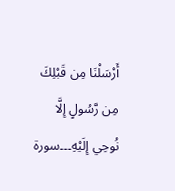أَرْسَلْنَا مِن قَبْلِكَ مِن رَّسُولٍ إِلَّا نُوحِي إِلَيْهِ۔۔۔سورۃ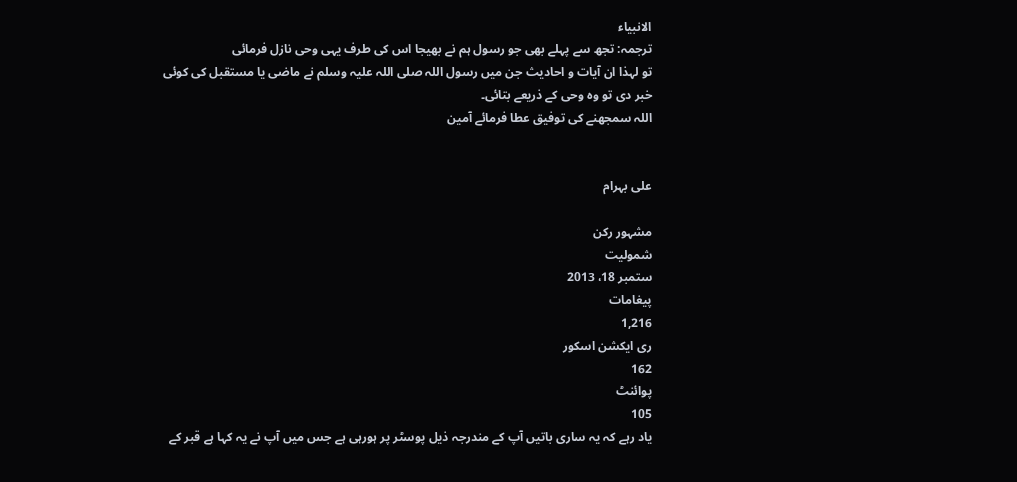الانبیاء
ترجمہ: تجھ سے پہلے بھی جو رسول ہم نے بھیجا اس کی طرف یہی وحی نازل فرمائی
تو لہذا ان آیات و احادیث جن میں رسول اللہ صلی اللہ علیہ وسلم نے ماضی یا مستقبل کی کوئی خبر دی تو وہ وحی کے ذریعے بتائی۔
اللہ سمجھنے کی توفیق عطا فرمائے آمین


علی بہرام

مشہور رکن
شمولیت
ستمبر 18، 2013
پیغامات
1,216
ری ایکشن اسکور
162
پوائنٹ
105
یاد رہے کہ یہ ساری باتیں آپ کے مندرجہ ذیل پوسٹر پر ہورہی ہے جس میں آپ نے یہ کہا ہے قبر کے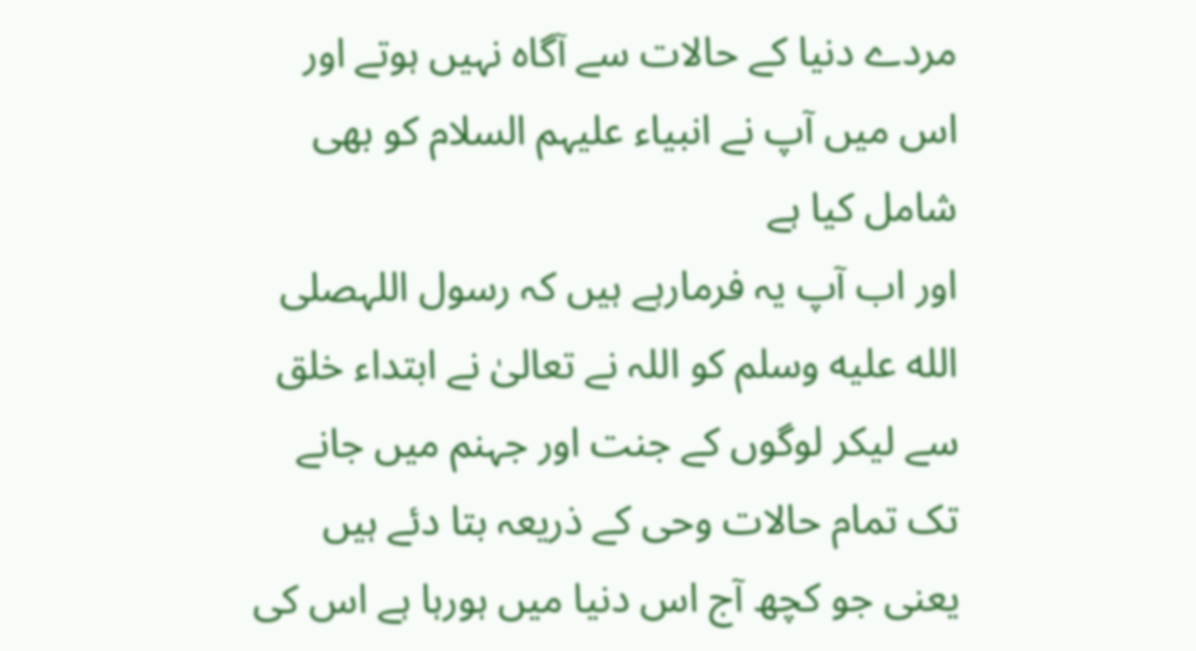مردے دنیا کے حالات سے آگاہ نہیں ہوتے اور اس میں آپ نے انبیاء علیہم السلام کو بھی شامل کیا ہے
اور اب آپ یہ فرمارہے ہیں کہ رسول اللہصلى الله عليه وسلم کو اللہ نے تعالیٰ نے ابتداء خلق سے لیکر لوگوں کے جنت اور جہنم میں جانے تک تمام حالات وحی کے ذریعہ بتا دئے ہیں یعنی جو کچھ آج اس دنیا میں ہورہا ہے اس کی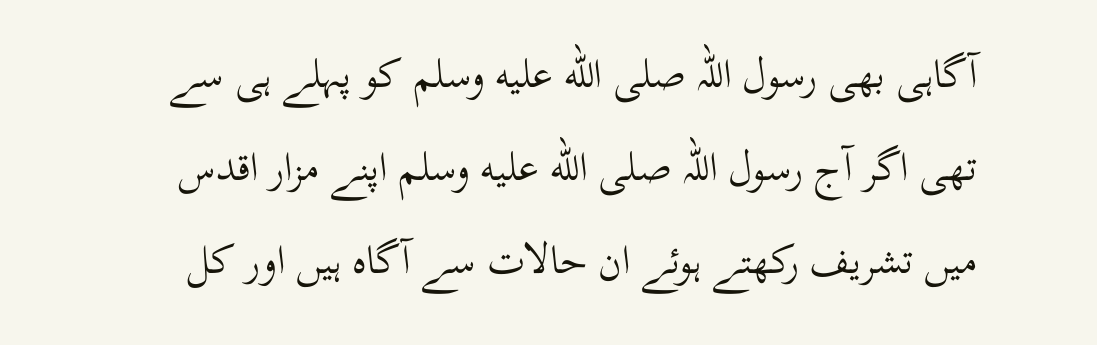آگاہی بھی رسول اللہ صلى الله عليه وسلم کو پہلے ہی سے تھی اگر آج رسول اللہ صلى الله عليه وسلم اپنے مزار اقدس میں تشریف رکھتے ہوئے ان حالات سے آگاہ ہیں اور کل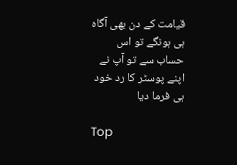قیامت کے دن بھی آگاہ ہی ہونگے تو اس حساب سے تو آپ نے اپنے پوسٹر کا رد خود ہی فرما دیا

Top